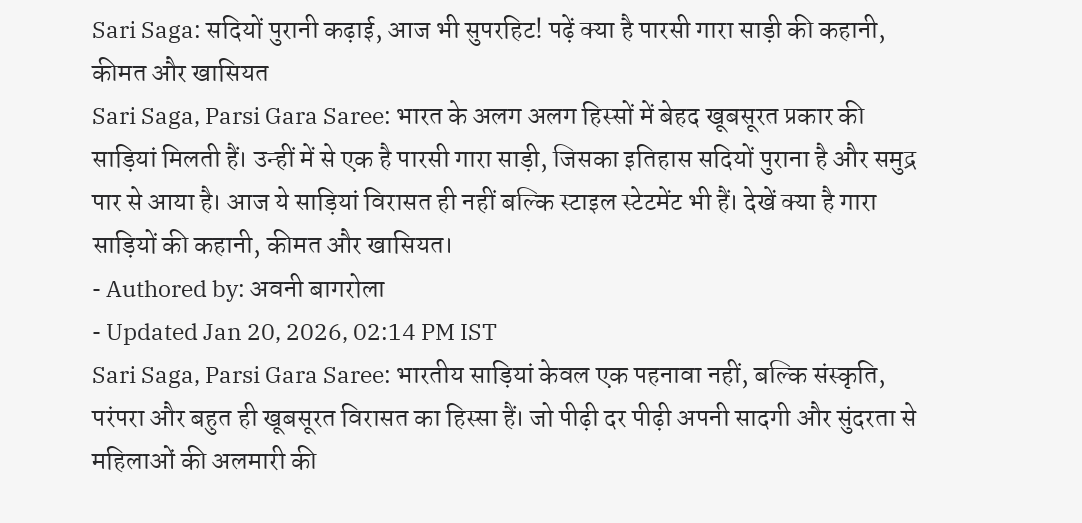Sari Saga: सदियों पुरानी कढ़ाई, आज भी सुपरहिट! पढ़ें क्या है पारसी गारा साड़ी की कहानी, कीमत और खासियत
Sari Saga, Parsi Gara Saree: भारत के अलग अलग हिस्सों में बेहद खूबसूरत प्रकार की साड़ियां मिलती हैं। उन्हीं में से एक है पारसी गारा साड़ी, जिसका इतिहास सदियों पुराना है और समुद्र पार से आया है। आज ये साड़ियां विरासत ही नहीं बल्कि स्टाइल स्टेटमेंट भी हैं। देखें क्या है गारा साड़ियों की कहानी, कीमत और खासियत।
- Authored by: अवनी बागरोला
- Updated Jan 20, 2026, 02:14 PM IST
Sari Saga, Parsi Gara Saree: भारतीय साड़ियां केवल एक पहनावा नहीं, बल्कि संस्कृति, परंपरा और बहुत ही खूबसूरत विरासत का हिस्सा हैं। जो पीढ़ी दर पीढ़ी अपनी सादगी और सुंदरता से महिलाओं की अलमारी की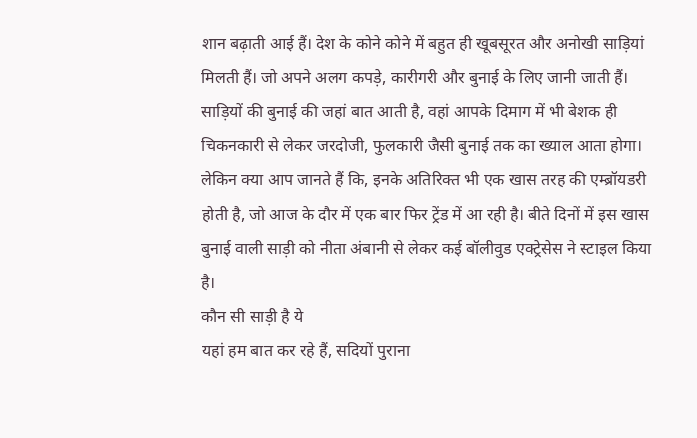शान बढ़ाती आई हैं। देश के कोने कोने में बहुत ही खूबसूरत और अनोखी साड़ियां मिलती हैं। जो अपने अलग कपड़े, कारीगरी और बुनाई के लिए जानी जाती हैं। साड़ियों की बुनाई की जहां बात आती है, वहां आपके दिमाग में भी बेशक ही चिकनकारी से लेकर जरदोजी, फुलकारी जैसी बुनाई तक का ख्याल आता होगा। लेकिन क्या आप जानते हैं कि, इनके अतिरिक्त भी एक खास तरह की एम्ब्रॉयडरी होती है, जो आज के दौर में एक बार फिर ट्रेंड में आ रही है। बीते दिनों में इस खास बुनाई वाली साड़ी को नीता अंबानी से लेकर कई बॉलीवुड एक्ट्रेसेस ने स्टाइल किया है।
कौन सी साड़ी है ये
यहां हम बात कर रहे हैं, सदियों पुराना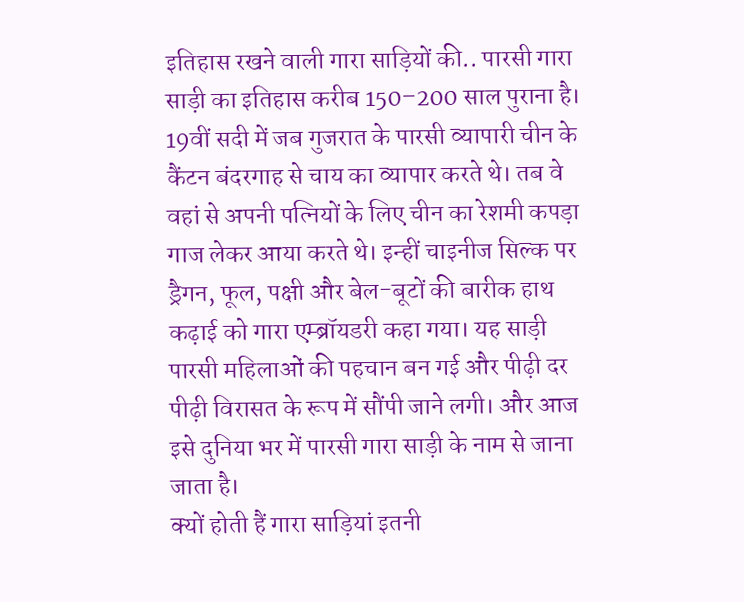इतिहास रखने वाली गारा साड़ियों की.. पारसी गारा साड़ी का इतिहास करीब 150–200 साल पुराना है। 19वीं सदी में जब गुजरात के पारसी व्यापारी चीन के कैंटन बंदरगाह से चाय का व्यापार करते थे। तब वे वहां से अपनी पत्नियों के लिए चीन का रेशमी कपड़ा गाज लेकर आया करते थे। इन्हीं चाइनीज सिल्क पर ड्रैगन, फूल, पक्षी और बेल-बूटों की बारीक हाथ कढ़ाई को गारा एम्ब्रॉयडरी कहा गया। यह साड़ी पारसी महिलाओं की पहचान बन गई और पीढ़ी दर पीढ़ी विरासत के रूप में सौंपी जाने लगी। और आज इसे दुनिया भर में पारसी गारा साड़ी के नाम से जाना जाता है।
क्यों होती हैं गारा साड़ियां इतनी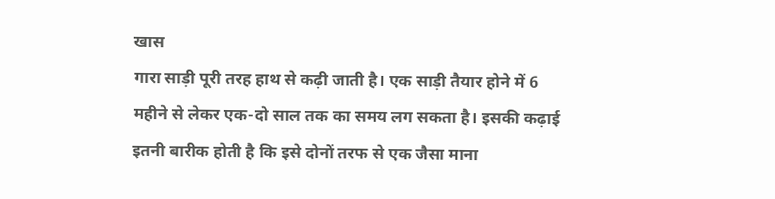खास
गारा साड़ी पूरी तरह हाथ से कढ़ी जाती है। एक साड़ी तैयार होने में 6 महीने से लेकर एक-दो साल तक का समय लग सकता है। इसकी कढ़ाई इतनी बारीक होती है कि इसे दोनों तरफ से एक जैसा माना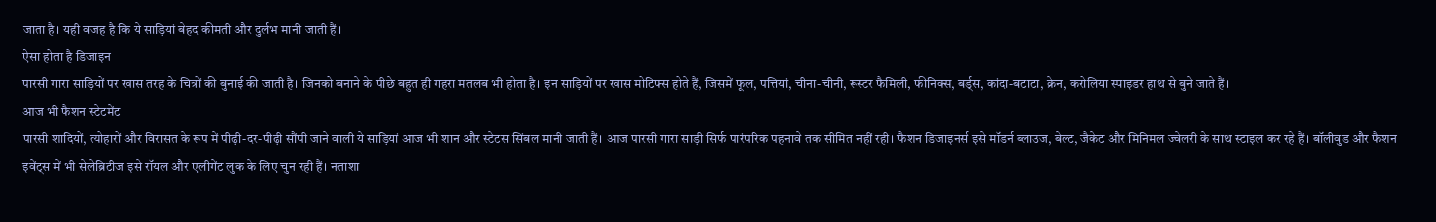जाता है। यही वजह है कि ये साड़ियां बेहद कीमती और दुर्लभ मानी जाती हैं।
ऐसा होता है डिजाइन
पारसी गारा साड़ियों पर खास तरह के चित्रों की बुनाई की जाती है। जिनको बनाने के पीछे बहुत ही गहरा मतलब भी होता है। इन साड़ियों पर खास मोटिफ्स होते हैं, जिसमें फूल, पत्तियां, चीना-चीनी, रूस्टर फैमिली, फीनिक्स, बर्ड्स, कांदा-बटाटा, क्रेन, करोलिया स्पाइडर हाथ से बुने जाते हैं।
आज भी फैशन स्टेटमेंट
पारसी शादियों, त्योहारों और विरासत के रूप में पीढ़ी-दर-पीढ़ी सौंपी जाने वाली ये साड़ियां आज भी शान और स्टेटस सिंबल मानी जाती हैं। आज पारसी गारा साड़ी सिर्फ पारंपरिक पहनावे तक सीमित नहीं रही। फैशन डिजाइनर्स इसे मॉडर्न ब्लाउज, बेल्ट, जैकेट और मिनिमल ज्वेलरी के साथ स्टाइल कर रहे हैं। बॉलीवुड और फैशन इवेंट्स में भी सेलेब्रिटीज इसे रॉयल और एलीगेंट लुक के लिए चुन रही हैं। नताशा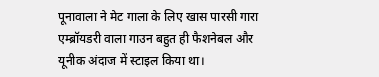पूनावाला ने मेट गाला के लिए खास पारसी गारा एम्ब्रॉयडरी वाला गाउन बहुत ही फैशनेबल और यूनीक अंदाज में स्टाइल किया था।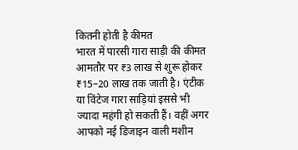कितनी होती है कीमत
भारत में पारसी गारा साड़ी की कीमत आमतौर पर ₹3 लाख से शुरू होकर ₹15–20 लाख तक जाती है। एंटीक या विंटेज गारा साड़ियां इससे भी ज्यादा महंगी हो सकती हैं। वहीं अगर आपको नई डिजाइन वाली मशीन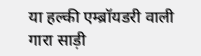या हल्की एम्ब्रॉयडरी वाली गारा साड़ी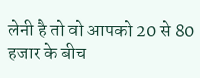लेनी है तो वो आपको 20 से 80 हजार के बीच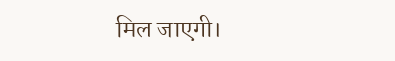मिल जाएगी।